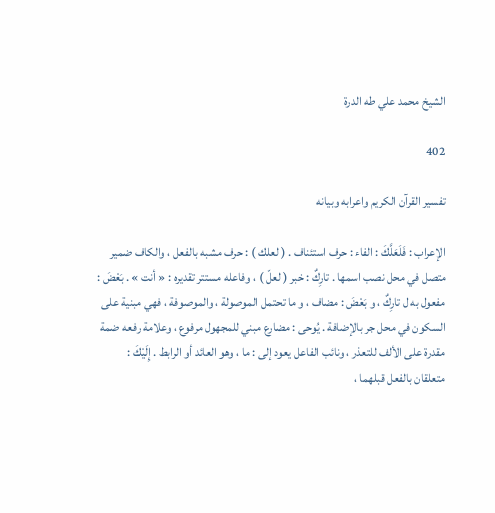الشيخ محمد علي طه الدرة

402

تفسير القرآن الكريم واعرابه وبيانه

الإعراب : فَلَعَلَّكَ : الفاء : حرف استئناف . ( لعلك ) : حرف مشبه بالفعل ، والكاف ضمير متصل في محل نصب اسمها . تارِكٌ : خبر ( لعلّ ) ، وفاعله مستتر تقديره : « أنت » . بَعْضَ : مفعول به ل تارِكٌ ، و بَعْضَ : مضاف ، و ما تحتمل الموصولة ، والموصوفة ، فهي مبنية على السكون في محل جر بالإضافة . يُوحى : مضارع مبني للمجهول مرفوع ، وعلامة رفعه ضمة مقدرة على الألف للتعذر ، ونائب الفاعل يعود إلى : ما ، وهو العائد أو الرابط . إِلَيْكَ : متعلقان بالفعل قبلهما ،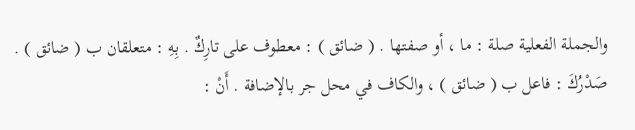والجملة الفعلية صلة : ما ، أو صفتها . ( ضائق ) : معطوف على تارِكٌ . بِهِ : متعلقان ب ( ضائق ) . صَدْرُكَ : فاعل ب ( ضائق ) ، والكاف في محل جر بالإضافة . أَنْ :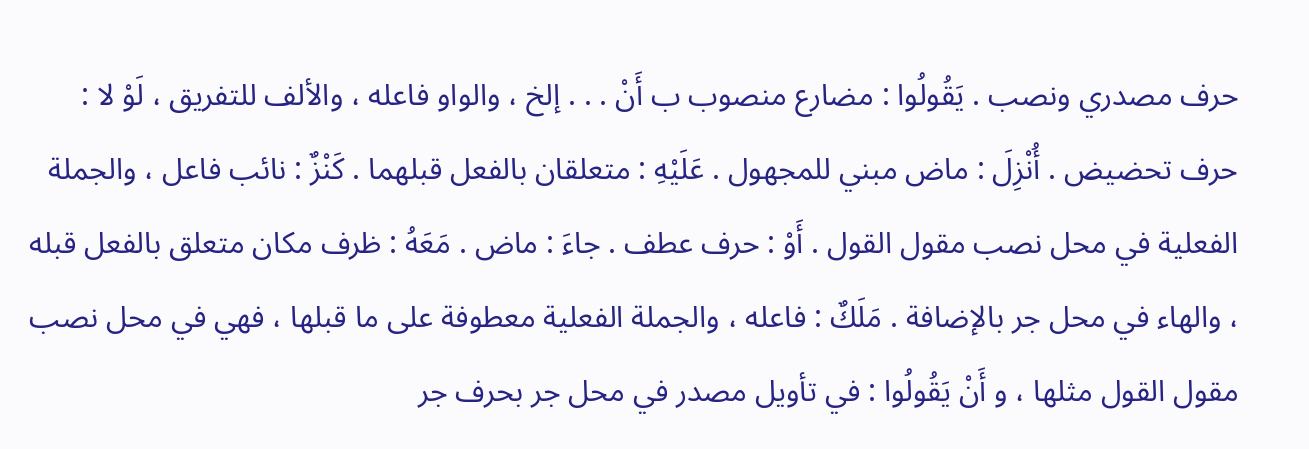حرف مصدري ونصب . يَقُولُوا : مضارع منصوب ب أَنْ . . . إلخ ، والواو فاعله ، والألف للتفريق ، لَوْ لا : حرف تحضيض . أُنْزِلَ : ماض مبني للمجهول . عَلَيْهِ : متعلقان بالفعل قبلهما . كَنْزٌ : نائب فاعل ، والجملة الفعلية في محل نصب مقول القول . أَوْ : حرف عطف . جاءَ : ماض . مَعَهُ : ظرف مكان متعلق بالفعل قبله ، والهاء في محل جر بالإضافة . مَلَكٌ : فاعله ، والجملة الفعلية معطوفة على ما قبلها ، فهي في محل نصب مقول القول مثلها ، و أَنْ يَقُولُوا : في تأويل مصدر في محل جر بحرف جر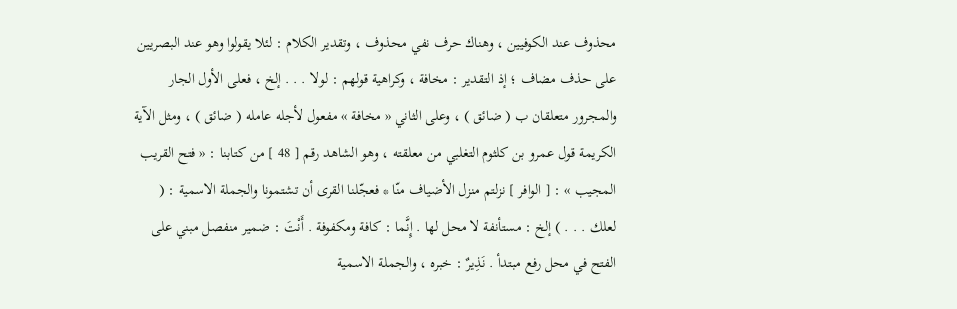محذوف عند الكوفيين ، وهناك حرف نفي محذوف ، وتقدير الكلام : لئلا يقولوا وهو عند البصريين على حذف مضاف ؛ إذ التقدير : مخافة ، وكراهية قولهم : لولا . . . إلخ ، فعلى الأول الجار والمجرور متعلقان ب ( ضائق ) ، وعلى الثاني « مخافة » مفعول لأجله عامله ( ضائق ) ، ومثل الآية الكريمة قول عمرو بن كلثوم التغلبي من معلقته ، وهو الشاهد رقم [ 48 ] من كتابنا : « فتح القريب المجيب » : [ الوافر ] نزلتم منزل الأضياف منّا * فعجّلنا القرى أن تشتمونا والجملة الاسمية : ( لعلك . . . ) إلخ : مستأنفة لا محل لها . إِنَّما : كافة ومكفوفة . أَنْتَ : ضمير منفصل مبني على الفتح في محل رفع مبتدأ . نَذِيرٌ : خبره ، والجملة الاسمية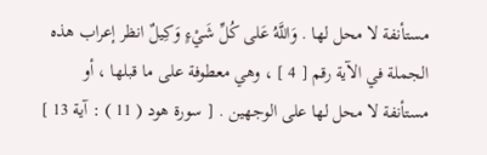مستأنفة لا محل لها . وَاللَّهُ عَلى كُلِّ شَيْءٍ وَكِيلٌ انظر إعراب هذه الجملة في الآية رقم [ 4 ] ، وهي معطوفة على ما قبلها ، أو مستأنفة لا محل لها على الوجهين . [ سورة هود ( 11 ) : آية 13 ]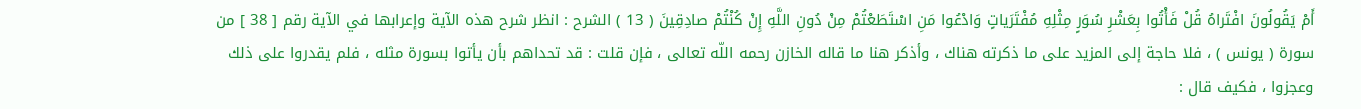أَمْ يَقُولُونَ افْتَراهُ قُلْ فَأْتُوا بِعَشْرِ سُوَرٍ مِثْلِهِ مُفْتَرَياتٍ وَادْعُوا مَنِ اسْتَطَعْتُمْ مِنْ دُونِ اللَّهِ إِنْ كُنْتُمْ صادِقِينَ ( 13 ) الشرح : انظر شرح هذه الآية وإعرابها في الآية رقم [ 38 ] من سورة ( يونس ) ، فلا حاجة إلى المزيد على ما ذكرته هناك ، وأذكر هنا ما قاله الخازن رحمه اللّه تعالى ، فإن قلت : قد تحداهم بأن يأتوا بسورة مثله ، فلم يقدروا على ذلك وعجزوا ، فكيف قال :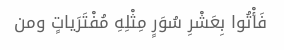فَأْتُوا بِعَشْرِ سُوَرٍ مِثْلِهِ مُفْتَرَياتٍ ومن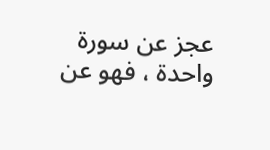عجز عن سورة واحدة ، فهو عن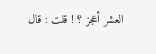العشر أعجز ؟ ! قلت : قال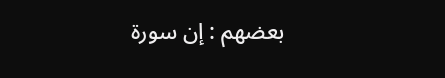بعضهم : إن سورة